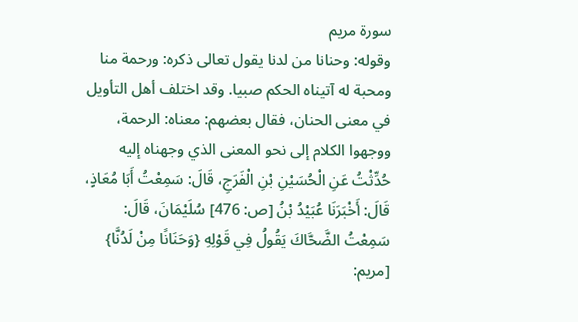سورة مريم
وقوله: وحنانا من لدنا يقول تعالى ذكره: ورحمة منا ومحبة له آتيناه الحكم صبيا. وقد اختلف أهل التأويل في معنى الحنان، فقال بعضهم: معناه: الرحمة، ووجهوا الكلام إلى نحو المعنى الذي وجهناه إليه
حُدِّثْتُ عَنِ الْحُسَيْنِ بْنِ الْفَرَجِ، قَالَ: سَمِعْتُ أَبَا مُعَاذٍ، قَالَ: أَخْبَرَنَا عُبَيْدُ بْنُ [ص: 476] سُلَيْمَانَ، قَالَ: سَمِعْتُ الضَّحَّاكَ يَقُولُ فِي قَوْلِهِ {وَحَنَانًا مِنْ لَدُنَّا} [مريم: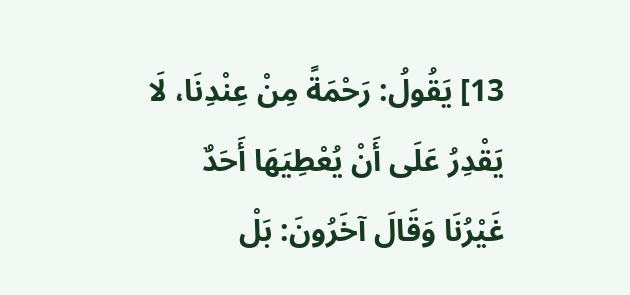13] يَقُولُ: رَحْمَةً مِنْ عِنْدِنَا، لَا يَقْدِرُ عَلَى أَنْ يُعْطِيَهَا أَحَدٌ غَيْرُنَا وَقَالَ آخَرُونَ: بَلْ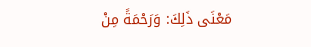مَعْنَى ذَلِكَ: وَرَحْمَةً مِنْ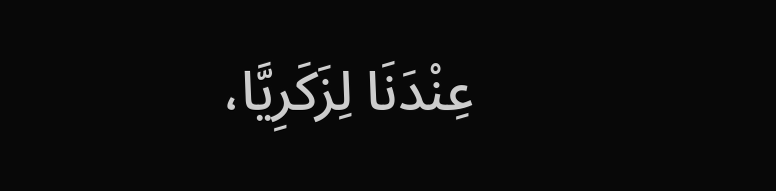عِنْدَنَا لِزَكَرِيَّا،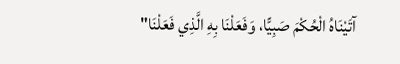آتَيْنَاهُ الْحُكْمَ صَبِيًّا، وَفَعَلْنَا بِهِ الَّذِي فَعَلْنَا"